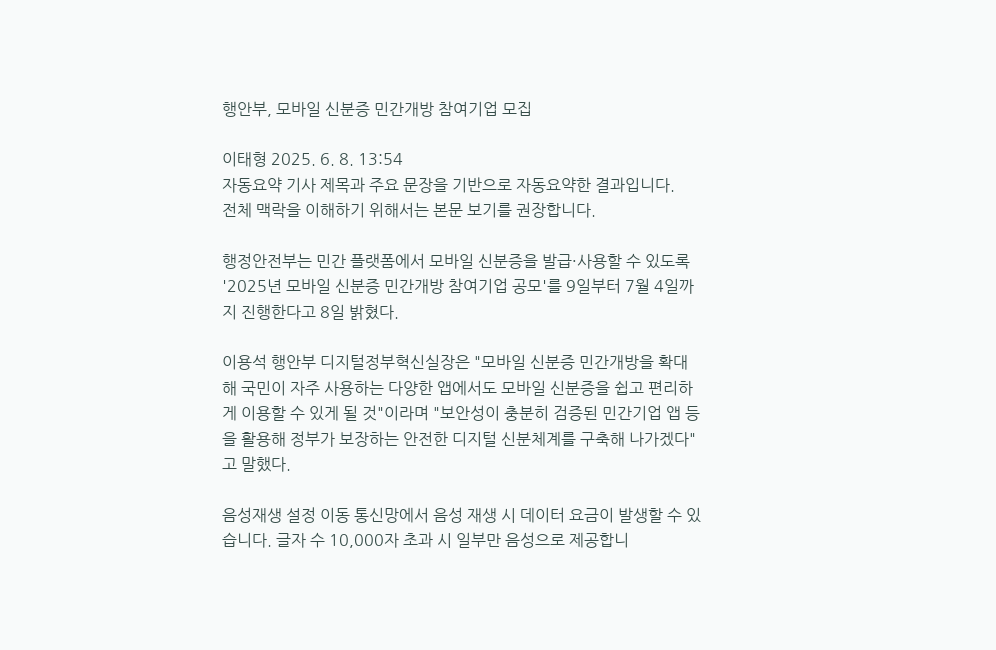행안부, 모바일 신분증 민간개방 참여기업 모집

이태형 2025. 6. 8. 13:54
자동요약 기사 제목과 주요 문장을 기반으로 자동요약한 결과입니다.
전체 맥락을 이해하기 위해서는 본문 보기를 권장합니다.

행정안전부는 민간 플랫폼에서 모바일 신분증을 발급·사용할 수 있도록 '2025년 모바일 신분증 민간개방 참여기업 공모'를 9일부터 7월 4일까지 진행한다고 8일 밝혔다.

이용석 행안부 디지털정부혁신실장은 "모바일 신분증 민간개방을 확대해 국민이 자주 사용하는 다양한 앱에서도 모바일 신분증을 쉽고 편리하게 이용할 수 있게 될 것"이라며 "보안성이 충분히 검증된 민간기업 앱 등을 활용해 정부가 보장하는 안전한 디지털 신분체계를 구축해 나가겠다"고 말했다.

음성재생 설정 이동 통신망에서 음성 재생 시 데이터 요금이 발생할 수 있습니다. 글자 수 10,000자 초과 시 일부만 음성으로 제공합니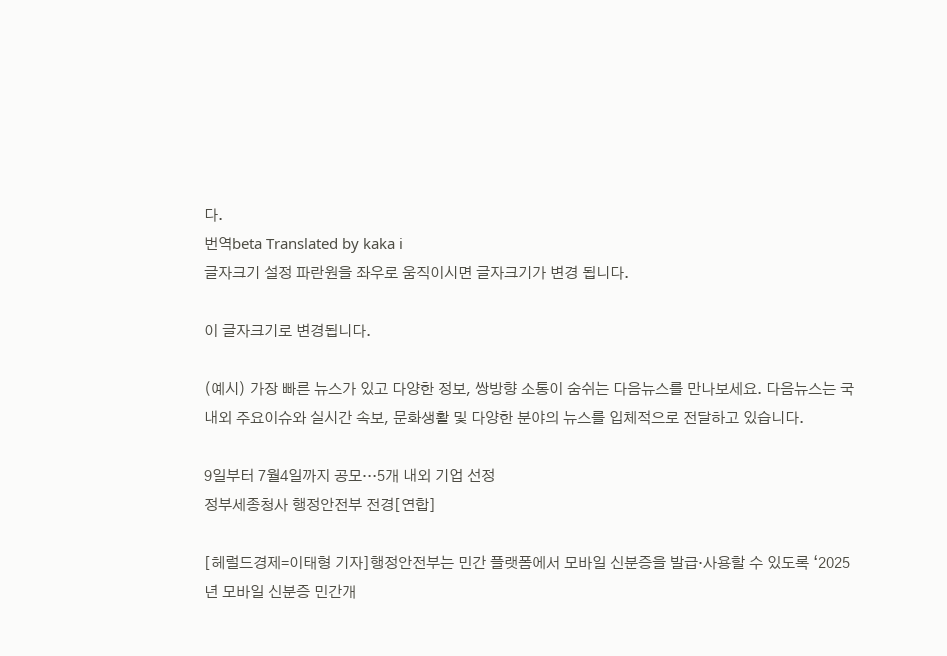다.
번역beta Translated by kaka i
글자크기 설정 파란원을 좌우로 움직이시면 글자크기가 변경 됩니다.

이 글자크기로 변경됩니다.

(예시) 가장 빠른 뉴스가 있고 다양한 정보, 쌍방향 소통이 숨쉬는 다음뉴스를 만나보세요. 다음뉴스는 국내외 주요이슈와 실시간 속보, 문화생활 및 다양한 분야의 뉴스를 입체적으로 전달하고 있습니다.

9일부터 7월4일까지 공모…5개 내외 기업 선정
정부세종청사 행정안전부 전경[연합]

[헤럴드경제=이태형 기자]행정안전부는 민간 플랫폼에서 모바일 신분증을 발급·사용할 수 있도록 ‘2025년 모바일 신분증 민간개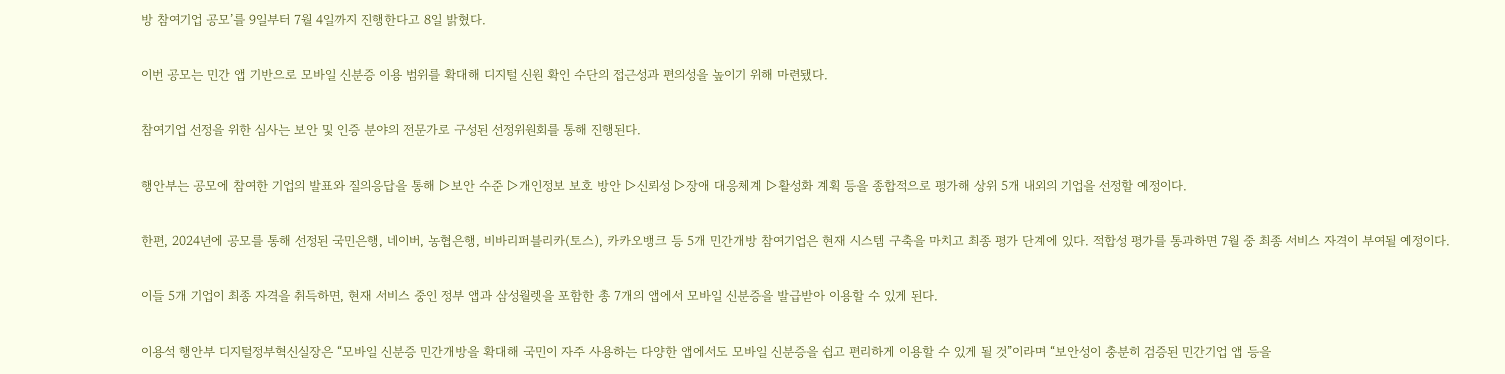방 참여기업 공모’를 9일부터 7월 4일까지 진행한다고 8일 밝혔다.

이번 공모는 민간 앱 기반으로 모바일 신분증 이용 범위를 확대해 디지털 신원 확인 수단의 접근성과 편의성을 높이기 위해 마련됐다.

참여기업 선정을 위한 심사는 보안 및 인증 분야의 전문가로 구성된 선정위원회를 통해 진행된다.

행안부는 공모에 참여한 기업의 발표와 질의응답을 통해 ▷보안 수준 ▷개인정보 보호 방안 ▷신뢰성 ▷장애 대응체계 ▷활성화 계획 등을 종합적으로 평가해 상위 5개 내외의 기업을 선정할 예정이다.

한편, 2024년에 공모를 통해 선정된 국민은행, 네이버, 농협은행, 비바리퍼블리카(토스), 카카오뱅크 등 5개 민간개방 참여기업은 현재 시스템 구축을 마치고 최종 평가 단계에 있다. 적합성 평가를 통과하면 7월 중 최종 서비스 자격이 부여될 예정이다.

이들 5개 기업이 최종 자격을 취득하면, 현재 서비스 중인 정부 앱과 삼성월렛을 포함한 총 7개의 앱에서 모바일 신분증을 발급받아 이용할 수 있게 된다.

이용석 행안부 디지털정부혁신실장은 “모바일 신분증 민간개방을 확대해 국민이 자주 사용하는 다양한 앱에서도 모바일 신분증을 쉽고 편리하게 이용할 수 있게 될 것”이라며 “보안성이 충분히 검증된 민간기업 앱 등을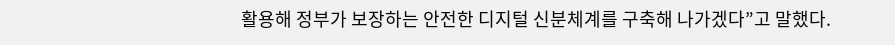활용해 정부가 보장하는 안전한 디지털 신분체계를 구축해 나가겠다”고 말했다.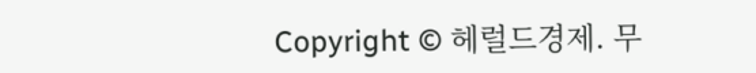Copyright © 헤럴드경제. 무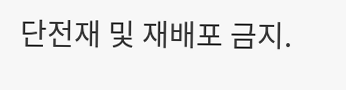단전재 및 재배포 금지.